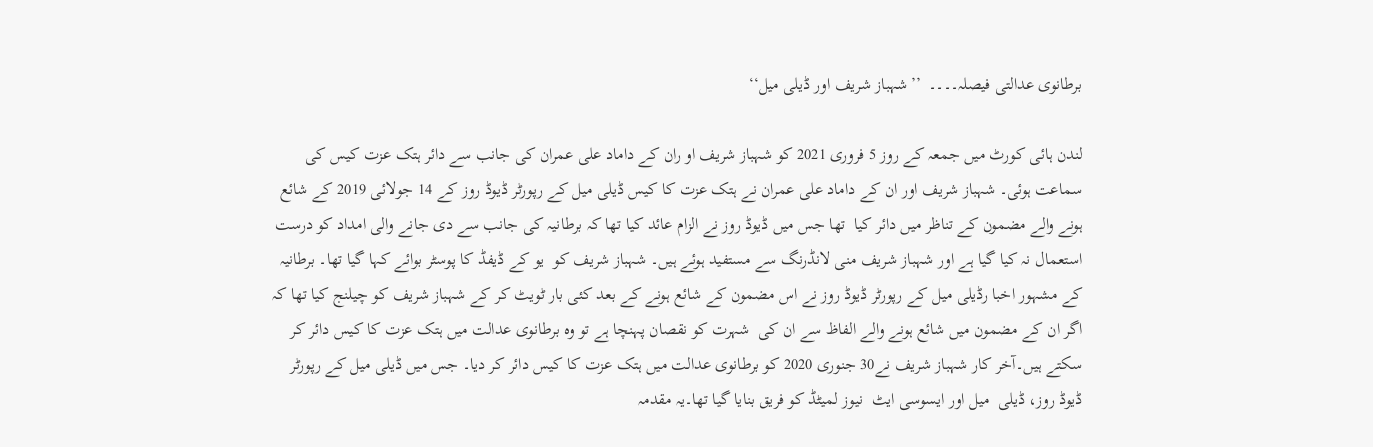برطانوی عدالتی فیصلہ۔۔۔۔  ’’شہباز شریف اور ڈیلی میل‘‘

لندن ہائی کورٹ میں جمعہ کے روز 5 فروری 2021 کو شہباز شریف او ران کے داماد علی عمران کی جانب سے دائر ہتک عزت کیس کی سماعت ہوئی۔ شہباز شریف اور ان کے داماد علی عمران نے ہتک عزت کا کیس ڈیلی میل کے رپورٹر ڈیوڈ روز کے 14 جولائی 2019 کے شائع ہونے والے مضمون کے تناظر میں دائر کیا  تھا جس میں ڈیوڈ روز نے الزام عائد کیا تھا کہ برطانیہ کی جانب سے دی جانے والی امداد کو درست استعمال نہ کیا گیا ہے اور شہباز شریف منی لانڈرنگ سے مستفید ہوئے ہیں۔ شہباز شریف کو  یو کے ڈیفڈ کا پوسٹر بوائے کہا گیا تھا۔ برطانیہ کے مشہور اخبا رڈیلی میل کے رپورٹر ڈیوڈ روز نے اس مضمون کے شائع ہونے کے بعد کئی بار ٹویٹ کر کے شہباز شریف کو چیلنج کیا تھا کہ اگر ان کے مضمون میں شائع ہونے والے الفاظ سے ان کی  شہرت کو نقصان پہنچا ہے تو وہ برطانوی عدالت میں ہتک عزت کا کیس دائر کر سکتے ہیں۔آخر کار شہباز شریف نے30 جنوری 2020 کو برطانوی عدالت میں ہتک عزت کا کیس دائر کر دیا۔ جس میں ڈیلی میل کے رپورٹر ڈیوڈ روز، ڈیلی  میل اور ایسوسی ایٹ  نیوز لمیٹڈ کو فریق بنایا گیا تھا۔یہ مقدمہ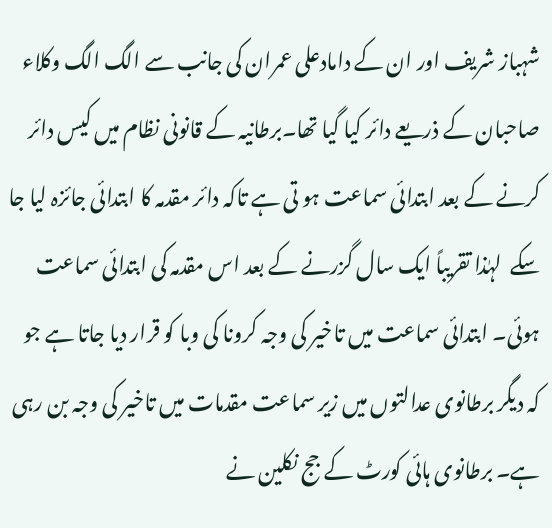شہباز شریف اور ان کے دامادعلی عمران کی جانب سے الگ الگ وکلاء صاحبان کے ذریعے دائر کیا گیا تھا۔برطانیہ کے قانونی نظام میں کیس دائر کرنے کے بعد ابتدائی سماعت ہو تی ہے تاکہ دائر مقدمہ کا ابتدائی جائزہ لیا جا سکے  لہٰذا تقریباً ایک سال گزرنے کے بعد اس مقدمہ کی ابتدائی سماعت ہوئی۔ ابتدائی سماعت میں تاخیر کی وجہ کرونا کی وبا کو قرار دیا جاتا ہے جو کہ دیگر برطانوی عدالتوں میں زیر سماعت مقدمات میں تاخیر کی وجہ بن رہی ہے۔ برطانوی ہائی کورٹ کے جج نکلین نے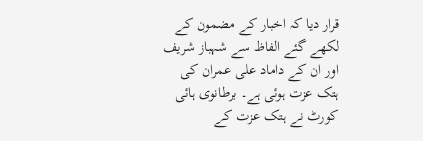قرار دیا کہ اخبار کے مضمون کے لکھے گئے الفاظ سے شہباز شریف اور ان کے داماد علی عمران کی  ہتک عزت ہوئی ہے۔ برطانوی ہائی کورٹ نے ہتک عزت کے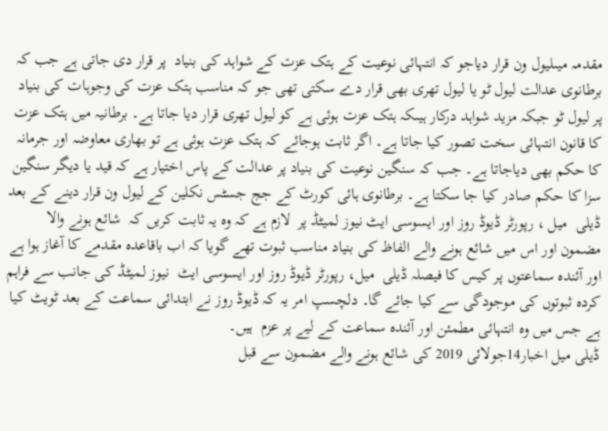مقدمہ میںلیول ون قرار دیاجو کہ انتہائی نوعیت کے ہتک عزت کے شواہد کی بنیاد  پر قرار دی جاتی ہے جب کہ برطانوی عدالت لیول ٹو یا لیول تھری بھی قرار دے سکتی تھی جو کہ مناسب ہتک عزت کی وجوہات کی بنیاد پر لیول ٹو جبکہ مزید شواہد درکار ہیںکہ ہتک عزت ہوئی ہے کو لیول تھری قرار دیا جاتا ہے۔ برطانیہ میں ہتک عزت کا قانون انتہائی سخت تصور کیا جاتا ہے۔ اگر ثابت ہوجائے کہ ہتک عزت ہوئی ہے تو بھاری معاوضہ اور جرمانہ کا حکم بھی دیاجاتا ہے۔ جب کہ سنگین نوعیت کی بنیاد پر عدالت کے پاس اختیار ہے کہ قید یا دیگر سنگین سزا کا حکم صادر کیا جا سکتا ہے۔ برطانوی ہائی کورٹ کے جج جسٹس نکلین کے لیول ون قرار دینے کے بعد ڈیلی  میل ، رپورٹر ڈیوڈ روز اور ایسوسی ایٹ نیوز لمیٹڈ پر  لازم ہے کہ وہ یہ ثابت کریں کہ  شائع ہونے والا مضمون اور اس میں شائع ہونے والے الفاظ کی بنیاد مناسب ثبوت تھے گویا کہ اب باقاعدہ مقدمے کا آغاز ہوا ہے اور آئندہ سماعتوں پر کیس کا فیصلہ ڈیلی  میل، رپورٹر ڈیوڈ روز اور ایسوسی ایٹ  نیوز لمیٹڈ کی جانب سے فراہم کردہ ثبوتوں کی موجودگی سے کیا جائے گا۔ دلچسپ امر یہ کہ ڈیوڈ روز نے ابتدائی سماعت کے بعد ٹویٹ کیا ہے جس میں وہ انتہائی مطمئن اور آئندہ سماعت کے لیے پر عزم  ہیں۔
ڈیلی میل اخبار14جولائی 2019 کی شائع ہونے والے مضمون سے قبل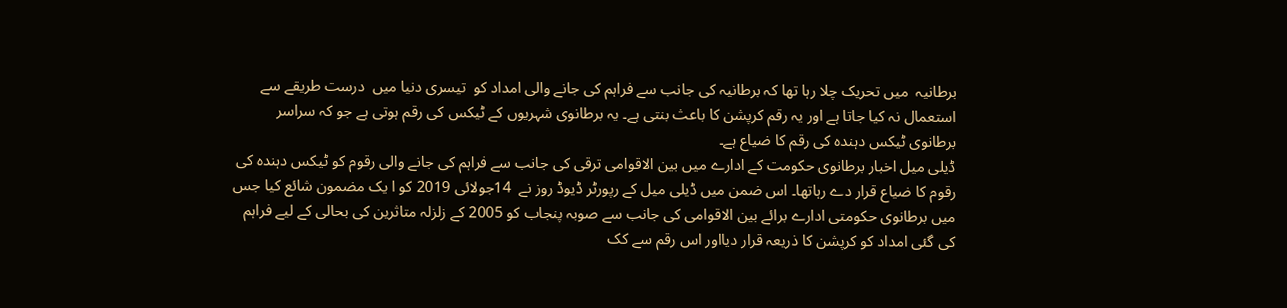برطانیہ  میں تحریک چلا رہا تھا کہ برطانیہ کی جانب سے فراہم کی جانے والی امداد کو  تیسری دنیا میں  درست طریقے سے استعمال نہ کیا جاتا ہے اور یہ رقم کرپشن کا باعث بنتی ہے۔ یہ برطانوی شہریوں کے ٹیکس کی رقم ہوتی ہے جو کہ سراسر برطانوی ٹیکس دہندہ کی رقم کا ضیاع ہے۔
ڈیلی میل اخبار برطانوی حکومت کے ادارے میں بین الاقوامی ترقی کی جانب سے فراہم کی جانے والی رقوم کو ٹیکس دہندہ کی رقوم کا ضیاع قرار دے رہاتھا۔ اس ضمن میں ڈیلی میل کے رپورٹر ڈیوڈ روز نے  14جولائی 2019 کو ا یک مضمون شائع کیا جس  میں برطانوی حکومتی ادارے برائے بین الاقوامی کی جانب سے صوبہ پنجاب کو 2005 کے زلزلہ متاثرین کی بحالی کے لیے فراہم کی گئی امداد کو کرپشن کا ذریعہ قرار دیااور اس رقم سے کک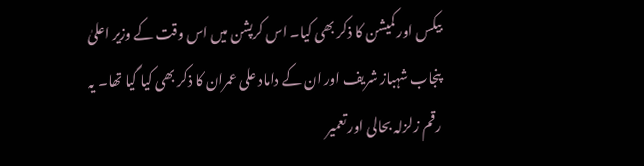بیکس اور کمیشن کا ذکر بھی کیا۔ اس کرپشن میں اس وقت کے وزیر اعلیٰ پنجاب شہباز شریف اور ان کے داماد علی عمران کا ذکر بھی کیا گیا تھا۔ یہ رقم زلزلہ بحالی اور تعمیر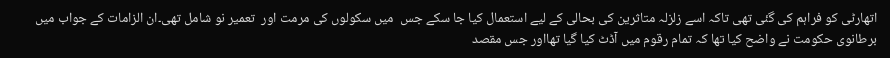اتھارٹی کو فراہم کی گئی تھی تاکہ اسے زلزلہ متاثرین کی بحالی کے لیے استعمال کیا جا سکے جس  میں سکولوں کی مرمت اور  تعمیر نو شامل تھی۔ان الزامات کے جواب میں برطانوی حکومت نے واضح کیا تھا کہ تمام رقوم میں آڈٹ کیا گیا تھااور جس مقصد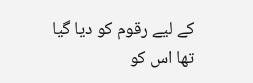کے لیے رقوم کو دیا گیا تھا اس کو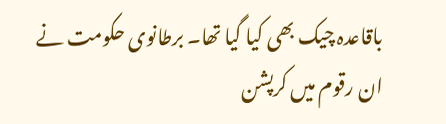باقاعدہ چیک بھی کیا گیا تھا۔ برطانوی حکومت نے ان رقوم میں کرپشن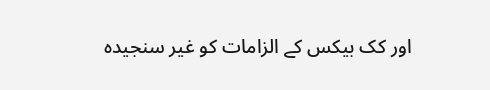اور کک بیکس کے الزامات کو غیر سنجیدہ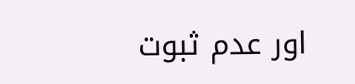اور عدم ثبوت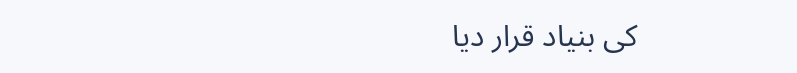کی بنیاد قرار دیا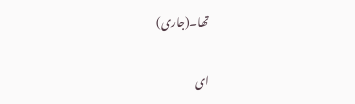تھا۔(جاری)

ای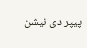پیپر دی نیشن